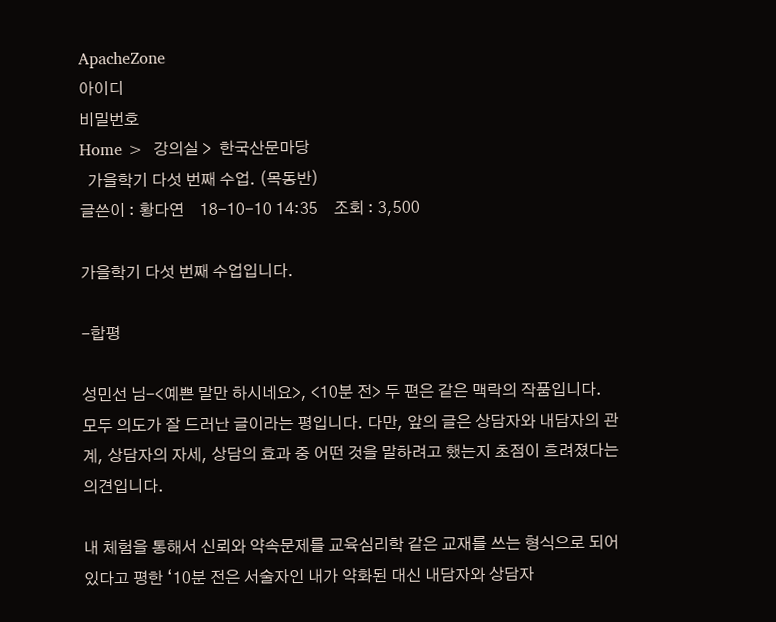ApacheZone
아이디
비밀번호
Home >  강의실 >  한국산문마당
  가을학기 다섯 번째 수업. (목동반)
글쓴이 : 황다연    18-10-10 14:35    조회 : 3,500

가을학기 다섯 번째 수업입니다.

-합평

성민선 님-<예쁜 말만 하시네요>, <10분 전> 두 편은 같은 맥락의 작품입니다. 모두 의도가 잘 드러난 글이라는 평입니다. 다만, 앞의 글은 상담자와 내담자의 관계, 상담자의 자세, 상담의 효과 중 어떤 것을 말하려고 했는지 초점이 흐려졌다는 의견입니다.

내 체험을 통해서 신뢰와 약속문제를 교육심리학 같은 교재를 쓰는 형식으로 되어있다고 평한 ‘10분 전은 서술자인 내가 약화된 대신 내담자와 상담자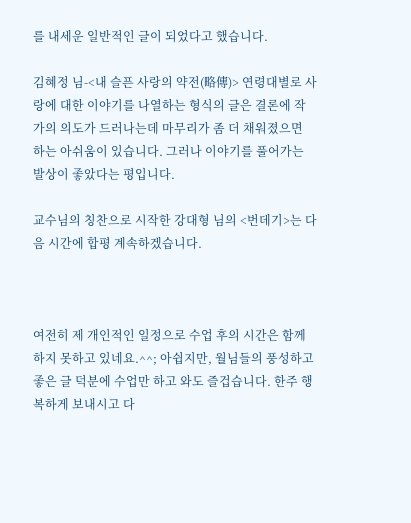를 내세운 일반적인 글이 되었다고 했습니다.

김혜정 님-<내 슬픈 사랑의 약전(略傳)> 연령대별로 사랑에 대한 이야기를 나열하는 형식의 글은 결론에 작가의 의도가 드러나는데 마무리가 좀 더 채워졌으면 하는 아쉬움이 있습니다. 그러나 이야기를 풀어가는 발상이 좋았다는 평입니다.

교수님의 칭찬으로 시작한 강대형 님의 <번데기>는 다음 시간에 합평 계속하겠습니다.



여전히 제 개인적인 일정으로 수업 후의 시간은 함께하지 못하고 있네요.^^; 아쉽지만, 월님들의 풍성하고 좋은 글 덕분에 수업만 하고 와도 즐겁습니다. 한주 행복하게 보내시고 다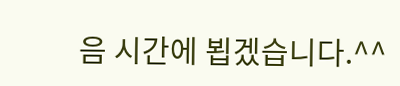음 시간에 뵙겠습니다.^^